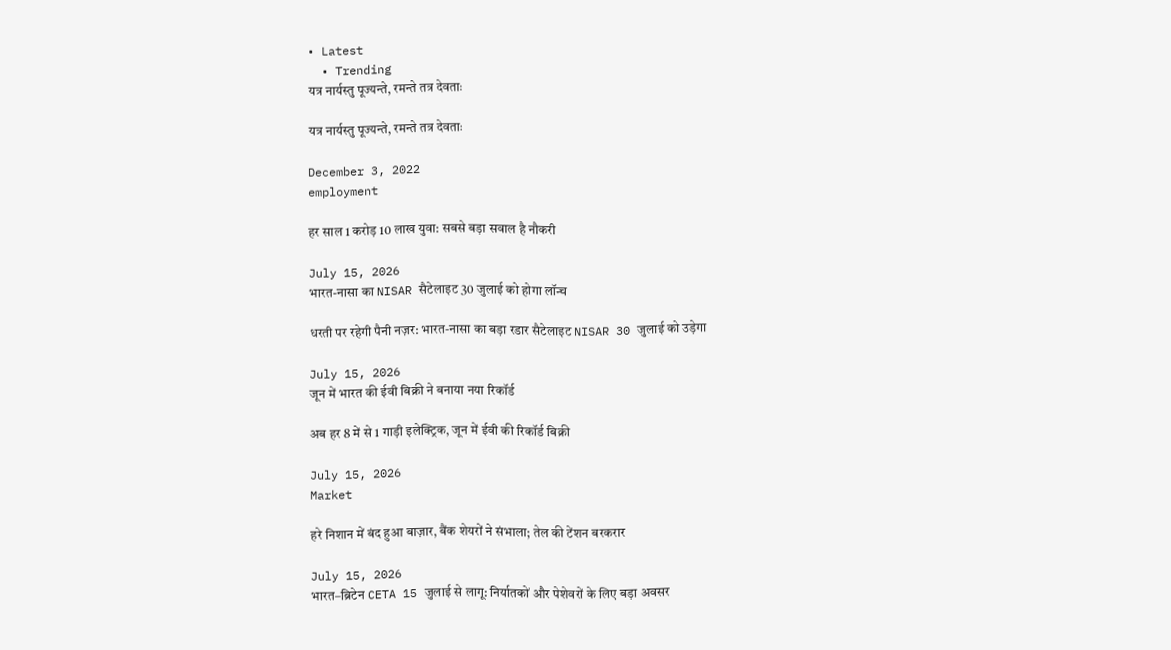• Latest
  • Trending
यत्र नार्यस्तु पूज्यन्ते, रमन्ते तत्र देवताः

यत्र नार्यस्तु पूज्यन्ते, रमन्ते तत्र देवताः

December 3, 2022
employment

हर साल 1 करोड़ 10 लाख युवा: सबसे बड़ा सवाल है नौकरी

July 15, 2026
भारत-नासा का NISAR सैटेलाइट 30 जुलाई को होगा लॉन्च

धरती पर रहेगी पैनी नज़र: भारत-नासा का बड़ा रडार सैटेलाइट NISAR 30 जुलाई को उड़ेगा

July 15, 2026
जून में भारत की ईवी बिक्री ने बनाया नया रिकॉर्ड

अब हर 8 में से 1 गाड़ी इलेक्ट्रिक, जून में ईवी की रिकॉर्ड बिक्री

July 15, 2026
Market

हरे निशान में बंद हुआ बाज़ार, बैंक शेयरों ने संभाला; तेल की टेंशन बरकरार

July 15, 2026
भारत–ब्रिटेन CETA 15 जुलाई से लागू: निर्यातकों और पेशेवरों के लिए बड़ा अवसर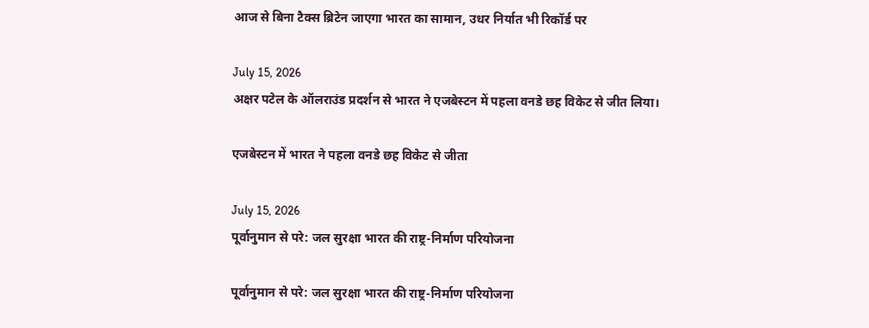आज से बिना टैक्स ब्रिटेन जाएगा भारत का सामान, उधर निर्यात भी रिकॉर्ड पर

July 15, 2026
अक्षर पटेल के ऑलराउंड प्रदर्शन से भारत ने एजबेस्टन में पहला वनडे छह विकेट से जीत लिया।

एजबेस्टन में भारत ने पहला वनडे छह विकेट से जीता

July 15, 2026
पूर्वानुमान से परे: जल सुरक्षा भारत की राष्ट्र-निर्माण परियोजना

पूर्वानुमान से परे: जल सुरक्षा भारत की राष्ट्र-निर्माण परियोजना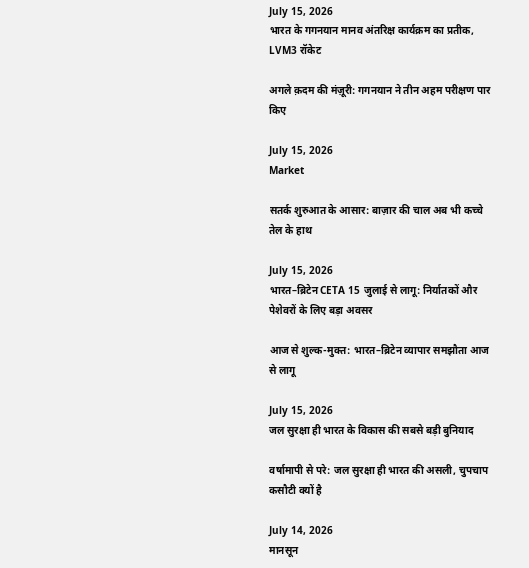July 15, 2026
भारत के गगनयान मानव अंतरिक्ष कार्यक्रम का प्रतीक, LVM3 रॉकेट

अगले क़दम की मंज़ूरी: गगनयान ने तीन अहम परीक्षण पार किए

July 15, 2026
Market

सतर्क शुरुआत के आसार: बाज़ार की चाल अब भी कच्चे तेल के हाथ

July 15, 2026
भारत–ब्रिटेन CETA 15 जुलाई से लागू: निर्यातकों और पेशेवरों के लिए बड़ा अवसर

आज से शुल्क-मुक्त: भारत–ब्रिटेन व्यापार समझौता आज से लागू

July 15, 2026
जल सुरक्षा ही भारत के विकास की सबसे बड़ी बुनियाद

वर्षामापी से परे: जल सुरक्षा ही भारत की असली, चुपचाप कसौटी क्यों है

July 14, 2026
मानसून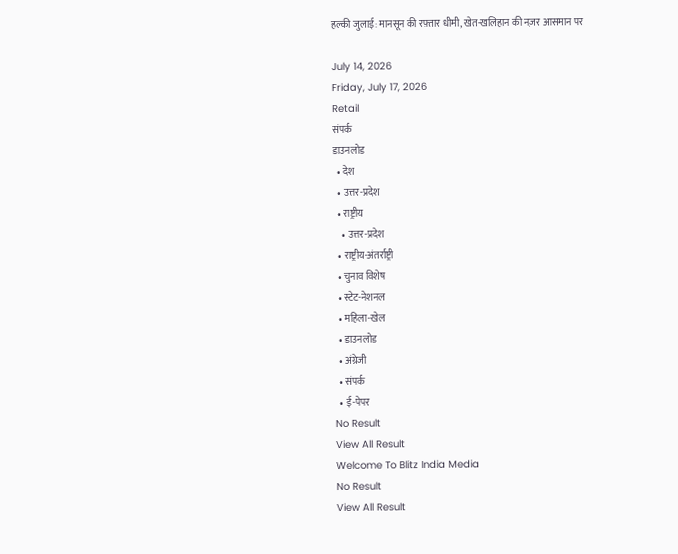हल्की जुलाई: मानसून की रफ़्तार धीमी, खेत-खलिहान की नज़र आसमान पर

July 14, 2026
Friday, July 17, 2026
Retail
संपर्क
डाउनलोड
  • देश
  • उत्तर-प्रदेश
  • राष्ट्रीय
    • उत्तर-प्रदेश
  • राष्ट्रीय-अंतर्राष्ट्री
  • चुनाव विशेष
  • स्टेट-नेशनल
  • महिला-खेल
  • डाउनलोड
  • अंग्रेजी
  • संपर्क
  • ई-पेपर
No Result
View All Result
Welcome To Blitz India Media
No Result
View All Result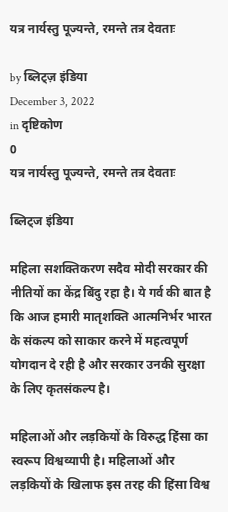यत्र नार्यस्तु पूज्यन्ते, रमन्ते तत्र देवताः

by ब्लिट्ज़ इंडिया
December 3, 2022
in दृष्टिकोण
0
यत्र नार्यस्तु पूज्यन्ते, रमन्ते तत्र देवताः

ब्लिट्ज इंडिया

महिला सशक्तिकरण सदैव मोदी सरकार की नीतियों का केंद्र बिंदु रहा है। ये गर्व की बात है कि आज हमारी मातृशक्ति आत्मनिर्भर भारत के संकल्प को साकार करने में महत्वपूर्ण योगदान दे रही है और सरकार उनकी सुरक्षा के लिए कृतसंकल्प है।

महिलाओं और लड़कियों के विरुद्ध हिंसा का स्वरूप विश्वव्यापी है। महिलाओं और लड़कियों के खिलाफ इस तरह की हिंसा विश्व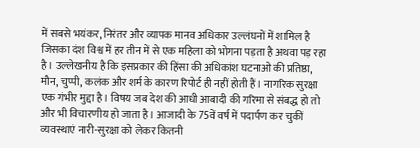में सबसे भयंकर, निरंतर और व्यापक मानव अधिकार उल्लंघनों में शामिल है जिसका दंश विश्व में हर तीन में से एक महिला को भोगना पड़ता है अथवा पड़ रहा है। उल्लेखनीय है कि इसप्रकार की हिंसा की अधिकांश घटनाओ की प्रतिष्ठा, मौन, चुप्पी, कलंक और शर्म के कारण रिपोर्ट ही नहीं होती हैं। नागरिक सुरक्षा एक गंभीर मुद्दा है। विषय जब देश की आधी आबादी की गरिमा से संबद्ध हो तो और भी विचारणीय हो जाता है। आजादी के 75वें वर्ष में पदार्पण कर चुकीं व्यवस्थाएं नारी-सुरक्षा को लेकर कितनी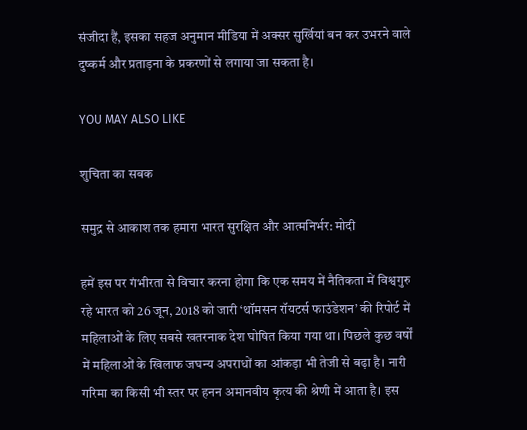संजीदा हैं, इसका सहज अनुमान मीडिया में अक्सर सुर्खियां बन कर उभरने वाले दुष्कर्म और प्रताड़ना के प्रकरणों से लगाया जा सकता है।

YOU MAY ALSO LIKE

शुचिता का सबक

समुद्र से आकाश तक हमारा भारत सुरक्षित और आत्मनिर्भर: मोदी

हमें इस पर गंभीरता से विचार करना होगा कि एक समय में नैतिकता में विश्वगुरु रहे भारत को 26 जून, 2018 को जारी ‘थॉमसन रॉयटर्स फाउंडेशन’ की रिपोर्ट में महिलाओं के लिए सबसे खतरनाक देश घोषित किया गया था। पिछले कुछ वर्षों में महिलाओं के खिलाफ जघन्य अपराधों का आंकड़ा भी तेजी से बढ़ा है। नारी गरिमा का किसी भी स्तर पर हनन अमानवीय कृत्य की श्रेणी में आता है। इस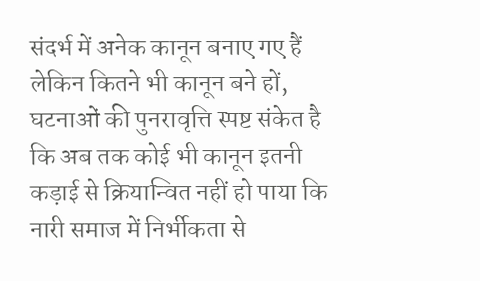संदर्भ में अनेक कानून बनाए गए हैं लेकिन कितने भी कानून बने हों, घटनाओं की पुनरावृत्ति स्पष्ट संकेत है कि अब तक कोई भी कानून इतनी कड़ाई से क्रियान्वित नहीं हो पाया कि नारी समाज में निर्भीकता से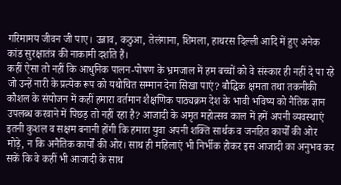गरिमामय जीवन जी पाए। उन्नाव, कठुआ, तेलंगाना, शिमला, हाथरस दिल्ली आदि में हुए अनेक कांड सुरक्षातंत्र की नाकामी दर्शाते हैं।
कहीं ऐसा तो नहीं कि आधुनिक पालन-पोषण के भ्रमजाल में हम बच्चों को वे संस्कार ही नहीं दे पा रहे जो उन्हें नारी के प्रत्येक रूप को यथोचित सम्मान देना सिखा पाएं? बौद्धिक क्षमता तथा तकनीकी कौशल के संयोजन में कहीं हमारा वर्तमान शैक्षणिक पाठ्यक्रम देश के भावी भविष्य को नैतिक ज्ञान उपलब्ध करवाने में पिछड़ तो नहीं रहा है? आजादी के अमृत महोत्सव काल में हमें अपनी व्यवस्थाएं इतनी कुशल व सक्षम बनानी होंगी कि हमारा युवा अपनी शक्ति सार्थक व जनहित कार्यों की ओर मोड़े, न कि अनैतिक कार्यों की ओर। साथ ही महिलाएं भी निर्भीक होकर इस आजादी का अनुभव कर सकें कि वे कहीं भी आजादी के साथ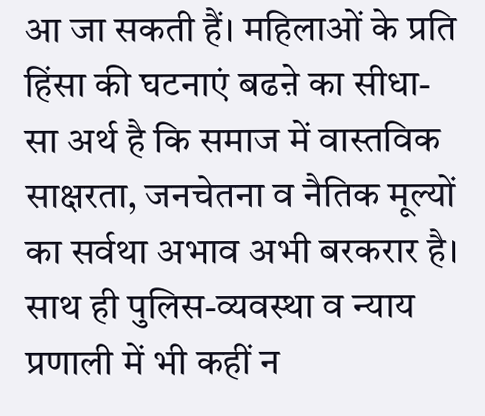आ जा सकती हैं। महिलाओं के प्रति हिंसा की घटनाएं बढऩे का सीधा-सा अर्थ है कि समाज में वास्तविक साक्षरता, जनचेतना व नैतिक मूल्यों का सर्वथा अभाव अभी बरकरार है। साथ ही पुलिस-व्यवस्था व न्याय प्रणाली में भी कहीं न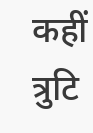कहीं त्रुटि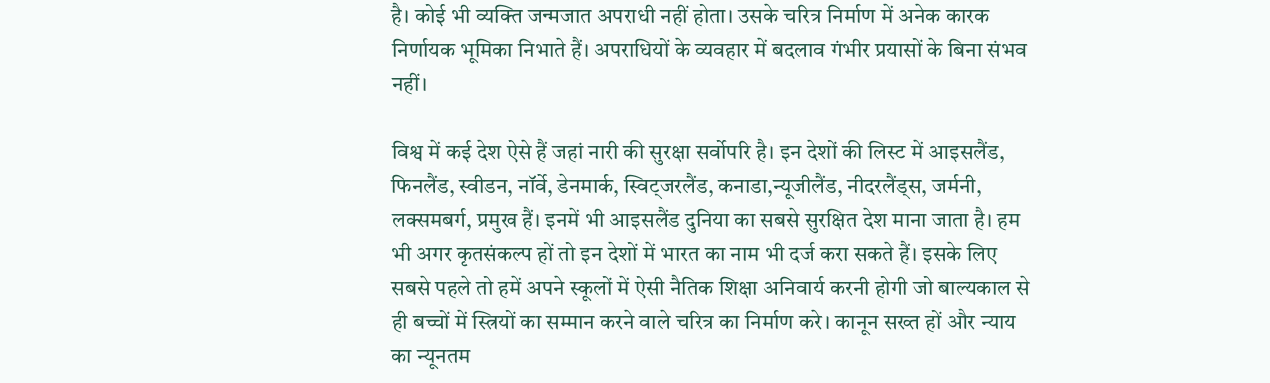है। कोई भी व्यक्ति जन्मजात अपराधी नहीं होता। उसके चरित्र निर्माण में अनेक कारक निर्णायक भूमिका निभाते हैं। अपराधियों के व्यवहार में बदलाव गंभीर प्रयासों के बिना संभव नहीं।

विश्व में कई देश ऐसे हैं जहां नारी की सुरक्षा सर्वोपरि है। इन देशों की लिस्ट में आइसलैंड, फिनलैंड, स्वीडन, नॉर्वे, डेनमार्क, स्विट्जरलैंड, कनाडा,न्यूजीलैंड, नीदरलैंड्स, जर्मनी, लक्समबर्ग, प्रमुख हैं। इनमें भी आइसलैंड दुनिया का सबसे सुरक्षित देश माना जाता है। हम भी अगर कृतसंकल्प हों तो इन देशों में भारत का नाम भी दर्ज करा सकते हैं। इसके लिए सबसे पहले तो हमें अपने स्कूलों में ऐसी नैतिक शिक्षा अनिवार्य करनी होगी जो बाल्यकाल से ही बच्चों में स्त्रियों का सम्मान करने वाले चरित्र का निर्माण करे। कानून सख्त हों और न्याय का न्यूनतम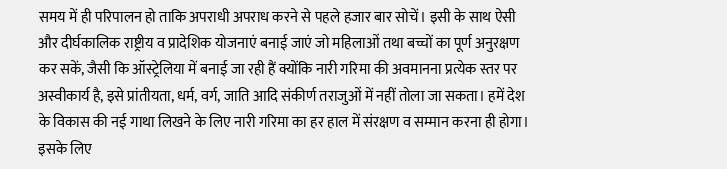समय में ही परिपालन हो ताकि अपराधी अपराध करने से पहले हजार बार सोचें। इसी के साथ ऐसी और दीर्घकालिक राष्ट्रीय व प्रादेशिक योजनाएं बनाई जाएं जो महिलाओं तथा बच्चों का पूर्ण अनुरक्षण कर सकें, जैसी कि ऑस्ट्रेलिया में बनाई जा रही हैं क्योंकि नारी गरिमा की अवमानना प्रत्येक स्तर पर अस्वीकार्य है, इसे प्रांतीयता, धर्म, वर्ग, जाति आदि संकीर्ण तराजुओं में नहीं तोला जा सकता। हमें देश के विकास की नई गाथा लिखने के लिए नारी गरिमा का हर हाल में संरक्षण व सम्मान करना ही होगा। इसके लिए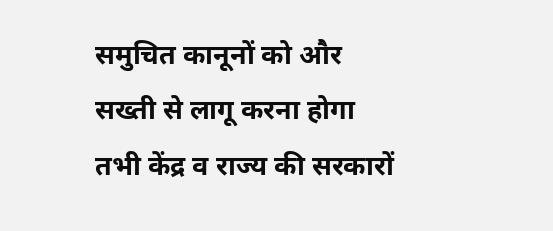समुचित कानूनों को और सख्ती से लागू करना होगा तभी केंद्र व राज्य की सरकारों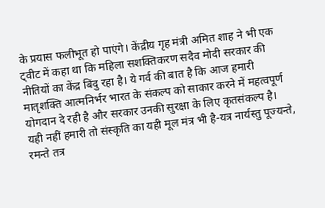के प्रयास फलीभूत हो पाएंगे। केंद्रीय गृह मंत्री अमित शाह ने भी एक ट्वीट में कहा था कि महिला सशक्तिकरण सदैव मोदी सरकार की नीतियों का केंद्र बिंदु रहा है। ये गर्व की बात है कि आज हमारी मातृशक्ति आत्मनिर्भर भारत के संकल्प को साकार करने में महत्वपूर्ण योगदान दे रही है और सरकार उनकी सुरक्षा के लिए कृतसंकल्प है। यही नहीं हमारी तो संस्कृति का यही मूल मंत्र भी है-यत्र नार्यस्तु पूज्यन्ते, रमन्ते तत्र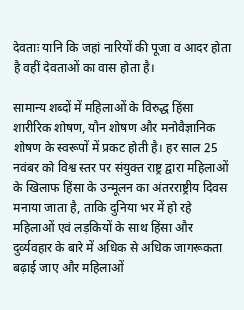देवताः यानि कि जहां नारियों की पूजा व आदर होता है वहीं देवताओं का वास होता है।

सामान्य शब्दों में महिलाओं के विरुद्ध हिंसा शारीरिक शोषण, यौन शोषण और मनोवैज्ञानिक शोषण के स्वरूपों में प्रकट होती है। हर साल 25 नवंबर को विश्व स्तर पर संयुक्त राष्ट्र द्वारा महिलाओं के खिलाफ हिंसा के उन्मूलन का अंतरराष्ट्रीय दिवस मनाया जाता है, ताकि दुनिया भर में हो रहे महिलाओं एवं लड़कियों के साथ हिंसा और दुर्व्यवहार के बारे में अधिक से अधिक जागरूकता बढ़ाई जाए और महिलाओं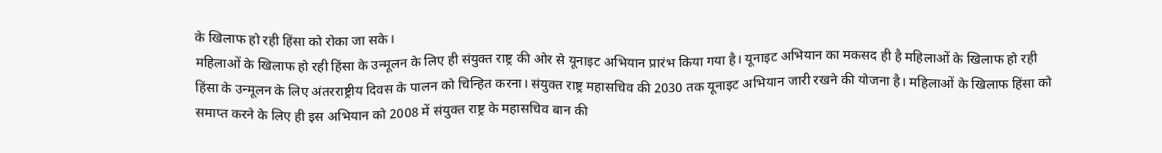के खिलाफ हो रही हिंसा को रोका जा सके।
महिलाओं के खिलाफ हो रही हिंसा के उन्मूलन के लिए ही संयुक्त राष्ट्र की ओर से यूनाइट अभियान प्रारंभ किया गया है। यूनाइट अभियान का मकसद ही है महिलाओं के खिलाफ हो रही हिंसा के उन्मूलन के लिए अंतरराष्ट्रीय दिवस के पालन को चिन्हित करना। संयुक्त राष्ट्र महासचिव की 2030 तक यूनाइट अभियान जारी रखने की योजना है। महिलाओं के खिलाफ हिंसा को समाप्त करने के लिए ही इस अभियान को 2008 में संयुक्त राष्ट्र के महासचिव बान की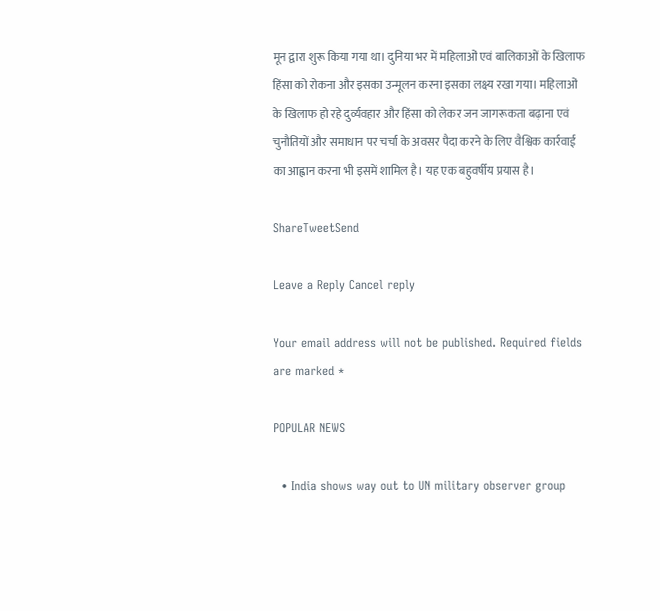मून द्वारा शुरू किया गया था। दुनिया भर में महिलाओं एवं बालिकाओं के खिलाफ हिंसा को रोकना और इसका उन्मूलन करना इसका लक्ष्य रखा गया। महिलाओं के खिलाफ हो रहे दुर्व्यवहार और हिंसा को लेकर जन जागरूकता बढ़ाना एवं चुनौतियों और समाधान पर चर्चा के अवसर पैदा करने के लिए वैश्विक कार्रवाई का आह्वान करना भी इसमें शामिल है। यह एक बहुवर्षीय प्रयास है।

ShareTweetSend

Leave a Reply Cancel reply

Your email address will not be published. Required fields are marked *

POPULAR NEWS

  • India shows way out to UN military observer group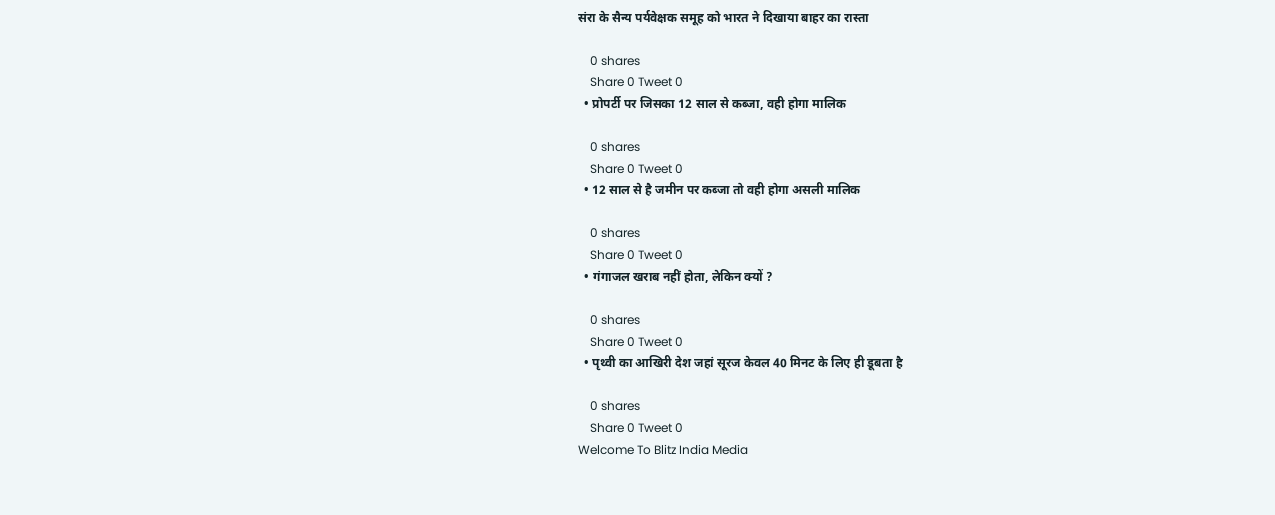संरा के सैन्य पर्यवेक्षक समूह को भारत ने दिखाया बाहर का रास्ता

    0 shares
    Share 0 Tweet 0
  • प्रोपर्टी पर जिसका 12 साल से कब्जा, वही होगा मालिक

    0 shares
    Share 0 Tweet 0
  • 12 साल से है जमीन पर कब्जा तो वही होगा असली मालिक

    0 shares
    Share 0 Tweet 0
  • गंगाजल खराब नहीं होता, लेकिन क्यों ?

    0 shares
    Share 0 Tweet 0
  • पृथ्वी का आखिरी देश जहां सूरज केवल 40 मिनट के लिए ही डूबता है

    0 shares
    Share 0 Tweet 0
Welcome To Blitz India Media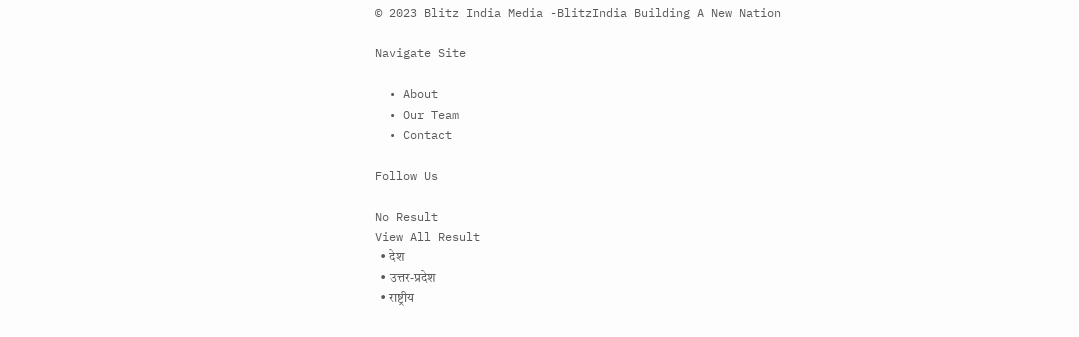© 2023 Blitz India Media -BlitzIndia Building A New Nation

Navigate Site

  • About
  • Our Team
  • Contact

Follow Us

No Result
View All Result
  • देश
  • उत्तर-प्रदेश
  • राष्ट्रीय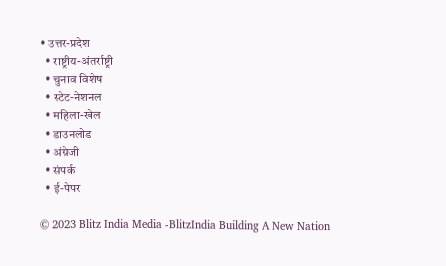• उत्तर-प्रदेश
  • राष्ट्रीय-अंतर्राष्ट्री
  • चुनाव विशेष
  • स्टेट-नेशनल
  • महिला-खेल
  • डाउनलोड
  • अंग्रेजी
  • संपर्क
  • ई-पेपर

© 2023 Blitz India Media -BlitzIndia Building A New Nation